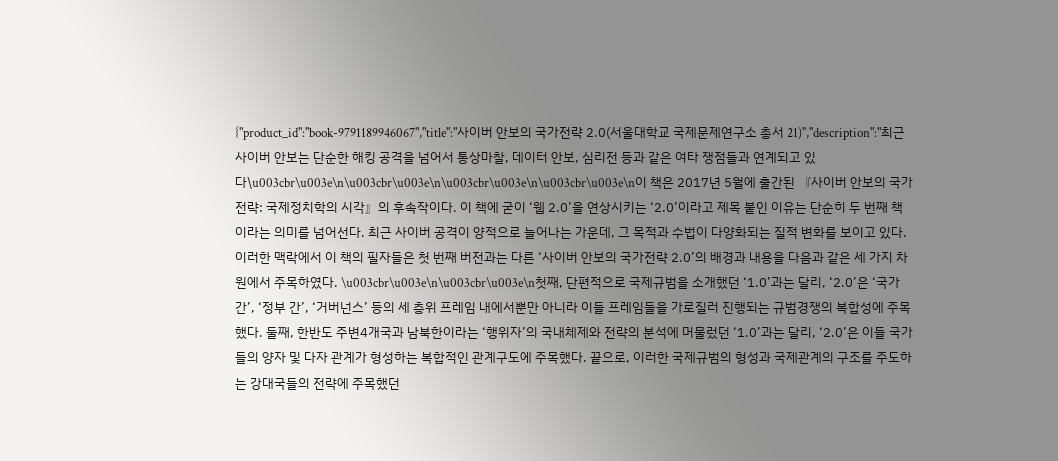{"product_id":"book-9791189946067","title":"사이버 안보의 국가전략 2.0(서울대학교 국제문제연구소 총서 21)","description":"최근 사이버 안보는 단순한 해킹 공격을 넘어서 통상마찰, 데이터 안보, 심리전 등과 같은 여타 쟁점들과 연계되고 있다\u003cbr\u003e\n\u003cbr\u003e\n\u003cbr\u003e\n\u003cbr\u003e\n이 책은 2017년 5월에 출간된 『사이버 안보의 국가전략: 국제정치학의 시각』의 후속작이다. 이 책에 굳이 ‘웹 2.0’을 연상시키는 ‘2.0’이라고 제목 붙인 이유는 단순히 두 번째 책이라는 의미를 넘어선다. 최근 사이버 공격이 양적으로 늘어나는 가운데, 그 목적과 수법이 다양화되는 질적 변화를 보이고 있다. 이러한 맥락에서 이 책의 필자들은 첫 번째 버전과는 다른 ‘사이버 안보의 국가전략 2.0’의 배경과 내용을 다음과 같은 세 가지 차원에서 주목하였다. \u003cbr\u003e\n\u003cbr\u003e\n첫째, 단편적으로 국제규범을 소개했던 ‘1.0’과는 달리, ‘2.0’은 ‘국가 간’, ‘정부 간’, ‘거버넌스’ 등의 세 층위 프레임 내에서뿐만 아니라 이들 프레임들을 가로질러 진행되는 규범경쟁의 복합성에 주목했다. 둘째, 한반도 주변4개국과 남북한이라는 ‘행위자’의 국내체제와 전략의 분석에 머물렀던 ‘1.0’과는 달리, ‘2.0’은 이들 국가들의 양자 및 다자 관계가 형성하는 복합적인 관계구도에 주목했다. 끝으로, 이러한 국제규범의 형성과 국제관계의 구조를 주도하는 강대국들의 전략에 주목했던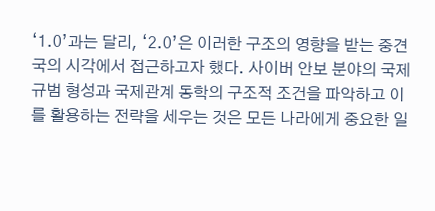‘1.0’과는 달리, ‘2.0’은 이러한 구조의 영향을 받는 중견국의 시각에서 접근하고자 했다. 사이버 안보 분야의 국제규범 형성과 국제관계 동학의 구조적 조건을 파악하고 이를 활용하는 전략을 세우는 것은 모든 나라에게 중요한 일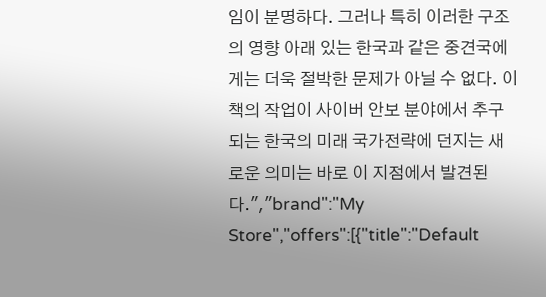임이 분명하다. 그러나 특히 이러한 구조의 영향 아래 있는 한국과 같은 중견국에게는 더욱 절박한 문제가 아닐 수 없다. 이 책의 작업이 사이버 안보 분야에서 추구되는 한국의 미래 국가전략에 던지는 새로운 의미는 바로 이 지점에서 발견된다.","brand":"My Store","offers":[{"title":"Default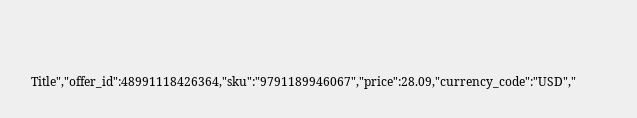Title","offer_id":48991118426364,"sku":"9791189946067","price":28.09,"currency_code":"USD","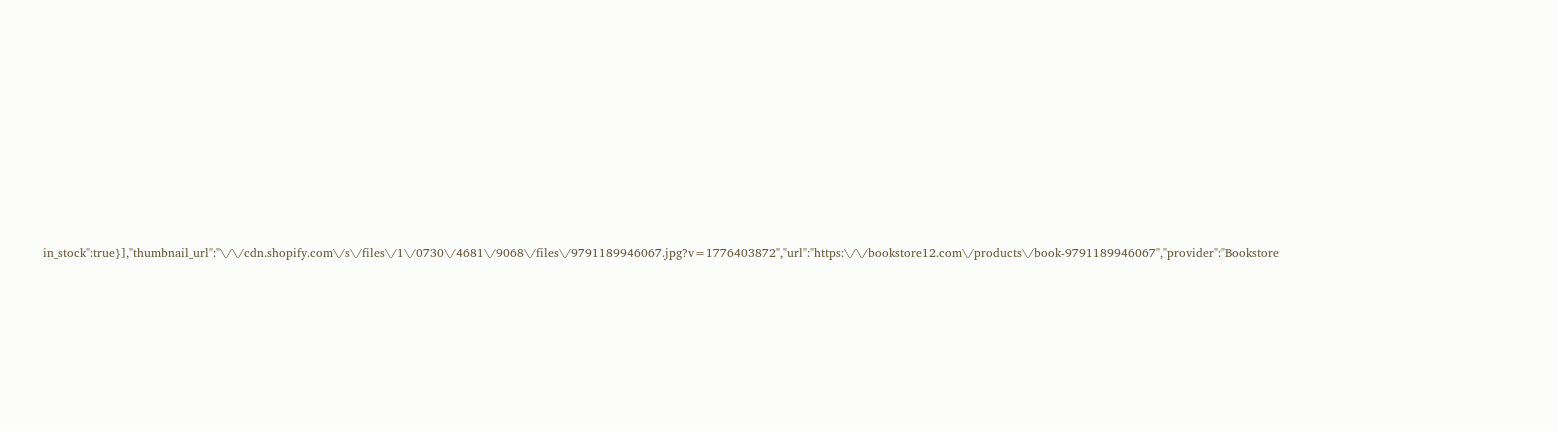in_stock":true}],"thumbnail_url":"\/\/cdn.shopify.com\/s\/files\/1\/0730\/4681\/9068\/files\/9791189946067.jpg?v=1776403872","url":"https:\/\/bookstore12.com\/products\/book-9791189946067","provider":"Bookstore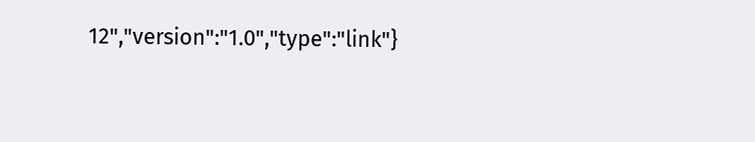12","version":"1.0","type":"link"}